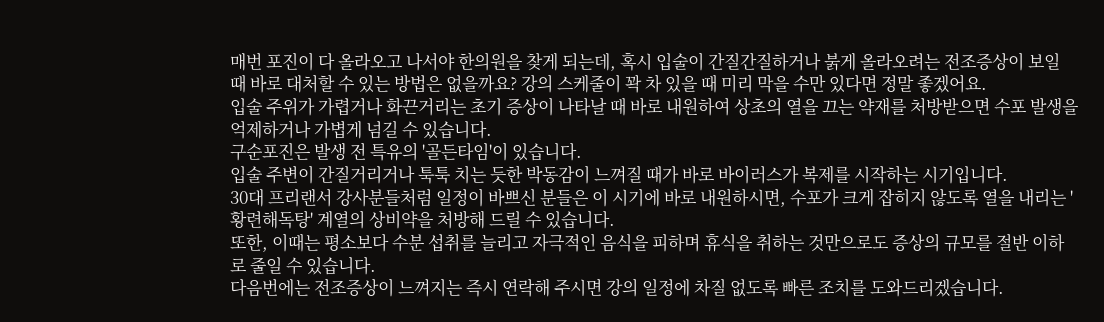매번 포진이 다 올라오고 나서야 한의원을 찾게 되는데, 혹시 입술이 간질간질하거나 붉게 올라오려는 전조증상이 보일 때 바로 대처할 수 있는 방법은 없을까요? 강의 스케줄이 꽉 차 있을 때 미리 막을 수만 있다면 정말 좋겠어요.
입술 주위가 가렵거나 화끈거리는 초기 증상이 나타날 때 바로 내원하여 상초의 열을 끄는 약재를 처방받으면 수포 발생을 억제하거나 가볍게 넘길 수 있습니다.
구순포진은 발생 전 특유의 '골든타임'이 있습니다.
입술 주변이 간질거리거나 툭툭 치는 듯한 박동감이 느껴질 때가 바로 바이러스가 복제를 시작하는 시기입니다.
30대 프리랜서 강사분들처럼 일정이 바쁘신 분들은 이 시기에 바로 내원하시면, 수포가 크게 잡히지 않도록 열을 내리는 '황련해독탕' 계열의 상비약을 처방해 드릴 수 있습니다.
또한, 이때는 평소보다 수분 섭취를 늘리고 자극적인 음식을 피하며 휴식을 취하는 것만으로도 증상의 규모를 절반 이하로 줄일 수 있습니다.
다음번에는 전조증상이 느껴지는 즉시 연락해 주시면 강의 일정에 차질 없도록 빠른 조치를 도와드리겠습니다.